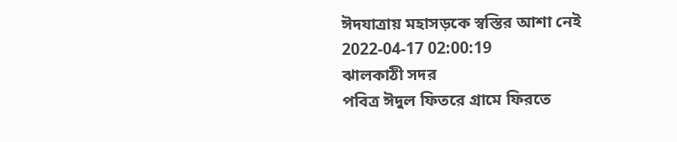ঈদযাত্রায় মহাসড়কে স্বস্তির আশা নেই
2022-04-17 02:00:19
ঝালকাঠী সদর
পবিত্র ঈদুল ফিতরে গ্রামে ফিরতে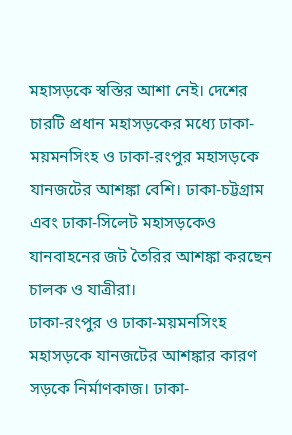মহাসড়কে স্বস্তির আশা নেই। দেশের চারটি প্রধান মহাসড়কের মধ্যে ঢাকা-ময়মনসিংহ ও ঢাকা-রংপুর মহাসড়কে যানজটের আশঙ্কা বেশি। ঢাকা-চট্টগ্রাম এবং ঢাকা-সিলেট মহাসড়কেও যানবাহনের জট তৈরির আশঙ্কা করছেন চালক ও যাত্রীরা।
ঢাকা-রংপুর ও ঢাকা-ময়মনসিংহ মহাসড়কে যানজটের আশঙ্কার কারণ সড়কে নির্মাণকাজ। ঢাকা-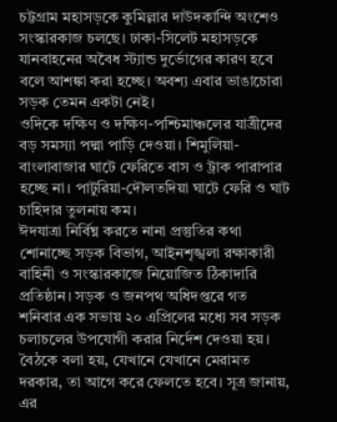চট্টগ্রাম মহাসড়কে কুমিল্লার দাউদকান্দি অংশেও সংস্কারকাজ চলছে। ঢাকা-সিলেট মহাসড়কে যানবাহনের অবৈধ স্ট্যান্ড দুর্ভোগের কারণ হবে বলে আশঙ্কা করা হচ্ছে। অবশ্য এবার ভাঙাচোরা সড়ক তেমন একটা নেই।
ওদিকে দক্ষিণ ও দক্ষিণ-পশ্চিমাঞ্চলের যাত্রীদের বড় সমস্যা পদ্মা পাড়ি দেওয়া। শিমুলিয়া-বাংলাবাজার ঘাটে ফেরিতে বাস ও ট্রাক পারাপার হচ্ছে না। পাটুরিয়া-দৌলতদিয়া ঘাটে ফেরি ও ঘাট চাহিদার তুলনায় কম।
ঈদযাত্রা নির্বিঘ্ন করতে নানা প্রস্তুতির কথা শোনাচ্ছে সড়ক বিভাগ, আইনশৃঙ্খলা রক্ষাকারী বাহিনী ও সংস্কারকাজে নিয়োজিত ঠিকাদারি প্রতিষ্ঠান। সড়ক ও জনপথ অধিদপ্তরে গত শনিবার এক সভায় ২০ এপ্রিলের মধ্যে সব সড়ক চলাচলের উপযোগী করার নির্দেশ দেওয়া হয়। বৈঠকে বলা হয়, যেখানে যেখানে মেরামত দরকার, তা আগে করে ফেলতে হবে। সূত্র জানায়, এর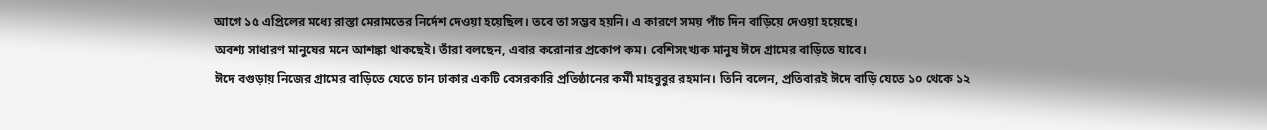আগে ১৫ এপ্রিলের মধ্যে রাস্তা মেরামতের নির্দেশ দেওয়া হয়েছিল। তবে তা সম্ভব হয়নি। এ কারণে সময় পাঁচ দিন বাড়িয়ে দেওয়া হয়েছে।
অবশ্য সাধারণ মানুষের মনে আশঙ্কা থাকছেই। তাঁরা বলছেন, এবার করোনার প্রকোপ কম। বেশিসংখ্যক মানুষ ঈদে গ্রামের বাড়িতে যাবে।
ঈদে বগুড়ায় নিজের গ্রামের বাড়িতে যেতে চান ঢাকার একটি বেসরকারি প্রতিষ্ঠানের কর্মী মাহবুবুর রহমান। তিনি বলেন, প্রতিবারই ঈদে বাড়ি যেতে ১০ থেকে ১২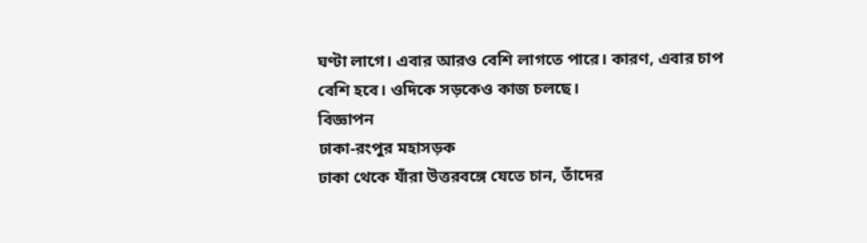ঘণ্টা লাগে। এবার আরও বেশি লাগতে পারে। কারণ, এবার চাপ বেশি হবে। ওদিকে সড়কেও কাজ চলছে।
বিজ্ঞাপন
ঢাকা-রংপুর মহাসড়ক
ঢাকা থেকে যাঁরা উত্তরবঙ্গে যেতে চান, তাঁদের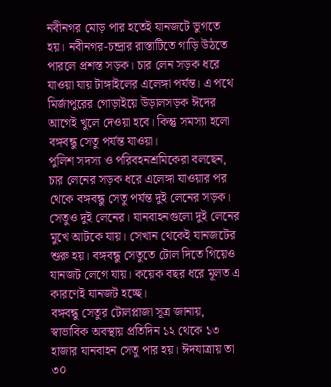নবীনগর মোড় পার হতেই যানজটে ভুগতে হয়। নবীনগর-চন্দ্রার রাস্তাটিতে গাড়ি উঠতে পারলে প্রশস্ত সড়ক। চার লেন সড়ক ধরে যাওয়া যায় টাঙ্গাইলের এলেঙ্গা পর্যন্ত। এ পথে মির্জাপুরের গোড়াইয়ে উড়ালসড়ক ঈদের আগেই খুলে দেওয়া হবে। কিন্তু সমস্যা হলো বঙ্গবন্ধু সেতু পর্যন্ত যাওয়া।
পুলিশ সদস্য ও পরিবহনশ্রমিকেরা বলছেন, চার লেনের সড়ক ধরে এলেঙ্গা যাওয়ার পর থেকে বঙ্গবন্ধু সেতু পর্যন্ত দুই লেনের সড়ক। সেতুও দুই লেনের। যানবাহনগুলো দুই লেনের মুখে আটকে যায়। সেখান থেকেই যানজটের শুরু হয়। বঙ্গবন্ধু সেতুতে টোল দিতে গিয়েও যানজট লেগে যায়। কয়েক বছর ধরে মূলত এ কারণেই যানজট হচ্ছে।
বঙ্গবন্ধু সেতুর টোলপ্লাজা সূত্র জানায়, স্বাভাবিক অবস্থায় প্রতিদিন ১২ থেকে ১৩ হাজার যানবাহন সেতু পার হয়। ঈদযাত্রায় তা ৩০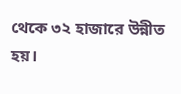থেকে ৩২ হাজারে উন্নীত হয়।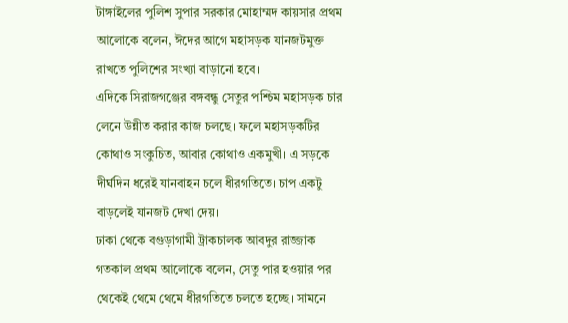টাঙ্গাইলের পুলিশ সুপার সরকার মোহাম্মদ কায়সার প্রথম আলোকে বলেন, ঈদের আগে মহাসড়ক যানজটমুক্ত রাখতে পুলিশের সংখ্যা বাড়ানো হবে।
এদিকে সিরাজগঞ্জের বঙ্গবন্ধু সেতুর পশ্চিম মহাসড়ক চার লেনে উন্নীত করার কাজ চলছে। ফলে মহাসড়কটির কোথাও সংকুচিত, আবার কোথাও একমুখী। এ সড়কে দীর্ঘদিন ধরেই যানবাহন চলে ধীরগতিতে। চাপ একটু বাড়লেই যানজট দেখা দেয়।
ঢাকা থেকে বগুড়াগামী ট্রাকচালক আবদুর রাজ্জাক গতকাল প্রথম আলোকে বলেন, সেতু পার হওয়ার পর থেকেই থেমে থেমে ধীরগতিতে চলতে হচ্ছে। সামনে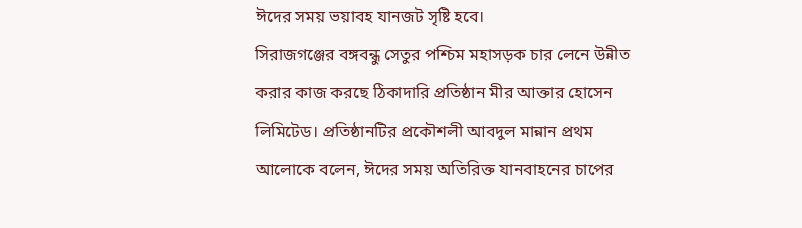ঈদের সময় ভয়াবহ যানজট সৃষ্টি হবে।
সিরাজগঞ্জের বঙ্গবন্ধু সেতুর পশ্চিম মহাসড়ক চার লেনে উন্নীত করার কাজ করছে ঠিকাদারি প্রতিষ্ঠান মীর আক্তার হোসেন লিমিটেড। প্রতিষ্ঠানটির প্রকৌশলী আবদুল মান্নান প্রথম আলোকে বলেন, ঈদের সময় অতিরিক্ত যানবাহনের চাপের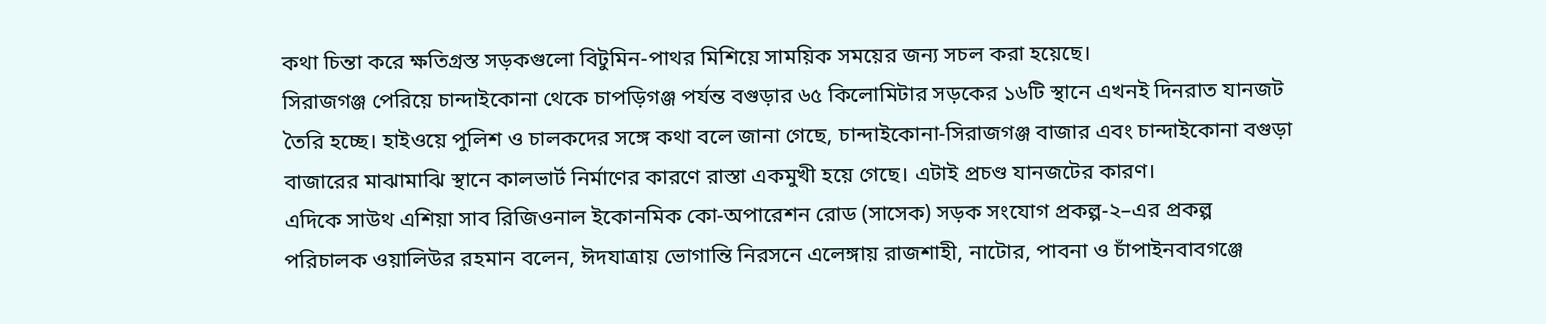কথা চিন্তা করে ক্ষতিগ্রস্ত সড়কগুলো বিটুমিন-পাথর মিশিয়ে সাময়িক সময়ের জন্য সচল করা হয়েছে।
সিরাজগঞ্জ পেরিয়ে চান্দাইকোনা থেকে চাপড়িগঞ্জ পর্যন্ত বগুড়ার ৬৫ কিলোমিটার সড়কের ১৬টি স্থানে এখনই দিনরাত যানজট তৈরি হচ্ছে। হাইওয়ে পুলিশ ও চালকদের সঙ্গে কথা বলে জানা গেছে, চান্দাইকোনা-সিরাজগঞ্জ বাজার এবং চান্দাইকোনা বগুড়া বাজারের মাঝামাঝি স্থানে কালভার্ট নির্মাণের কারণে রাস্তা একমুখী হয়ে গেছে। এটাই প্রচণ্ড যানজটের কারণ।
এদিকে সাউথ এশিয়া সাব রিজিওনাল ইকোনমিক কো-অপারেশন রোড (সাসেক) সড়ক সংযোগ প্রকল্প-২–এর প্রকল্প পরিচালক ওয়ালিউর রহমান বলেন, ঈদযাত্রায় ভোগান্তি নিরসনে এলেঙ্গায় রাজশাহী, নাটোর, পাবনা ও চাঁপাইনবাবগঞ্জে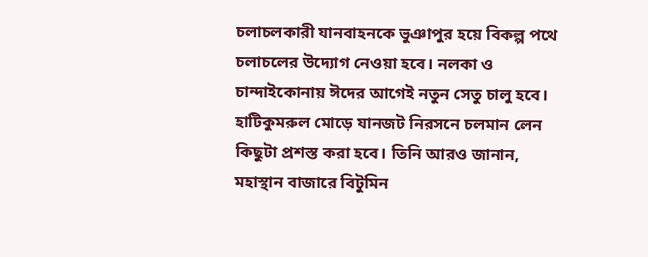চলাচলকারী যানবাহনকে ভুঞাপুর হয়ে বিকল্প পথে চলাচলের উদ্যোগ নেওয়া হবে। নলকা ও চান্দাইকোনায় ঈদের আগেই নতুন সেতু চালু হবে। হাটিকুমরুল মোড়ে যানজট নিরসনে চলমান লেন কিছুটা প্রশস্ত করা হবে। তিনি আরও জানান, মহাস্থান বাজারে বিটুমিন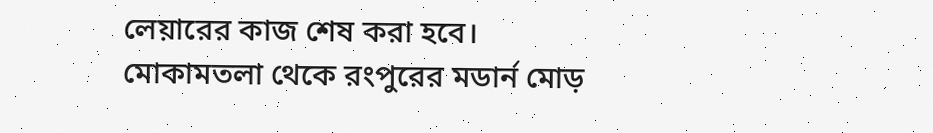লেয়ারের কাজ শেষ করা হবে। মোকামতলা থেকে রংপুরের মডার্ন মোড়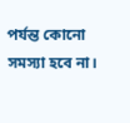পর্যন্ত কোনো সমস্যা হবে না।